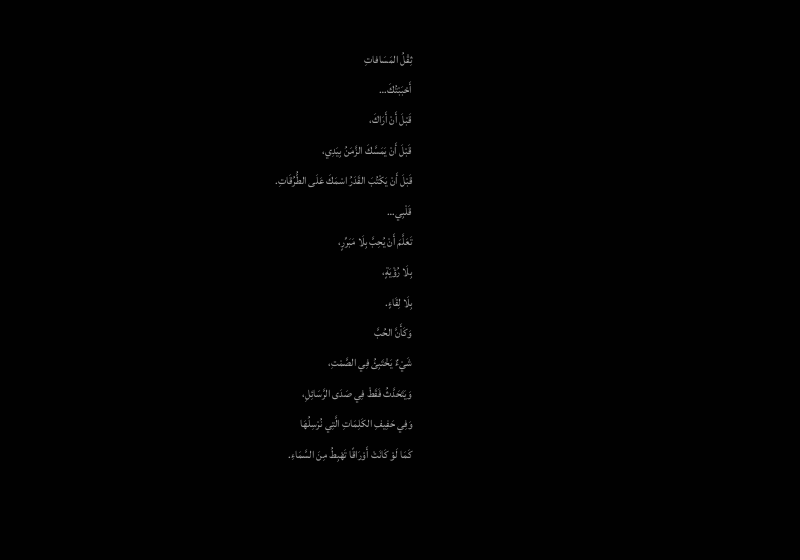ثِقْلُ المَسَافاتِ
أَحْبَبْتُكَ…
قَبْلَ أَنْ أَرَاكَ،
قَبْلَ أَنْ يَمَسَّكَ الزَّمَنُ بِيَدِي،
قَبْلَ أَنْ يَكْتُبَ القَدَرُ اسْمَكَ عَلَى الطُّرُقَاتِ.
قَلْبِي…
تَعَلَّمَ أَنْ يُحِبَّ بِلَا مَبَرِّرٍ،
بِلَا رُؤْيَةٍ،
بِلَا لِقَاءٍ.
وَكَأَنَّ الحُبَّ
شَيْءٌ يَخْتَبِئُ فِي الصَّمْتِ،
وَيَتَحَدَّثُ فَقَطْ فِي صَدَى الرَّسَائِلِ،
وَفِي حَفِيفِ الكَلِمَاتِ الَّتِي نُرْسِلُهَا
كَمَا لَوْ كَانَتْ أَوْرَاقًا تَهْبِطُ مِنَ السَّمَاءِ.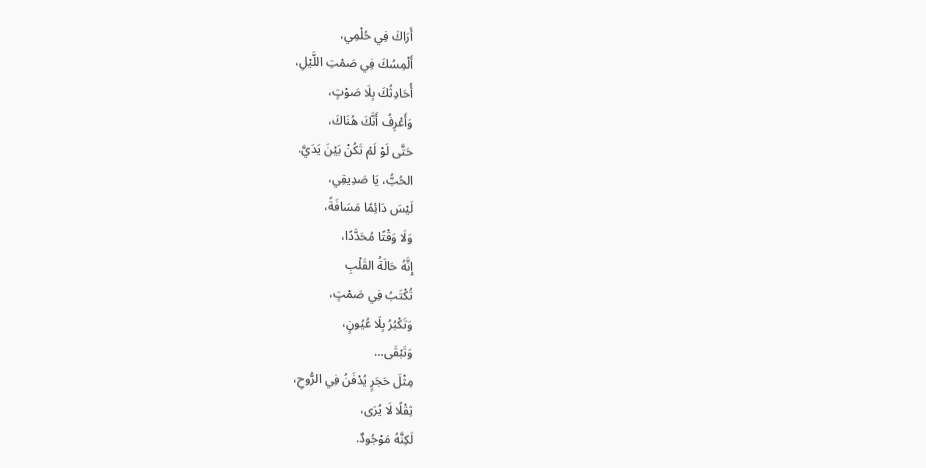أَرَاكَ فِي حُلْمِي،
أَلْمِسُكَ فِي صَمْتِ اللَّيْلِ،
أُحَادِثُكَ بِلَا صَوْتٍ،
وَأَعْرِفُ أَنَّكَ هُنَاكَ،
حَتَّى لَوْ لَمْ تَكُنْ بَيْنَ يَدَيَّ.
الحُبُّ، يَا صَدِيقِي،
لَيْسَ دَائِمًا مَسَافَةً،
وَلَا وَقْتًا مُحَدَّدًا،
إِنَّهُ حَالَةُ القَلْبِ
تُكْتَبُ فِي صَمْتٍ،
وَتَكْبُرُ بِلَا عُيُونٍ،
وَتَبْقَى…
مِثْلَ حَجَرٍ يُدْفَنُ فِي الرُّوحِ،
ثِقْلًا لَا يُرَى،
لَكِنَّهُ مَوْجُودٌ.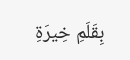بِقَلَمِ خِيرَةِ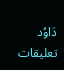دَاوُد
تعليقات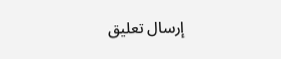إرسال تعليق